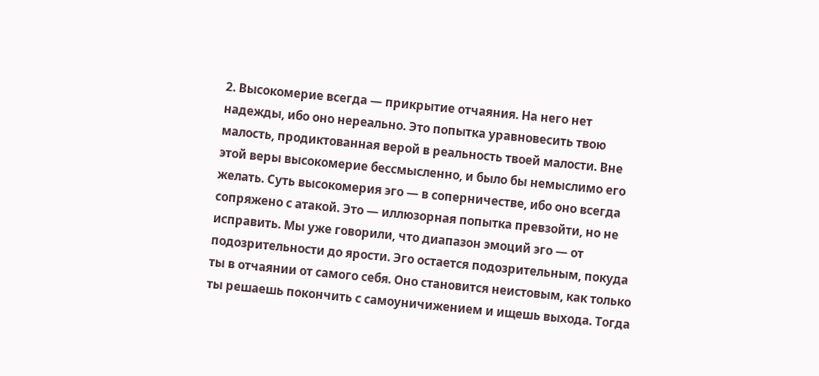2. Высокомерие всегда — прикрытие отчаяния. На него нет надежды, ибо оно нереально. Это попытка уравновесить твою малость, продиктованная верой в реальность твоей малости. Вне этой веры высокомерие бессмысленно, и было бы немыслимо его желать. Суть высокомерия эго — в соперничестве, ибо оно всегда сопряжено с атакой. Это — иллюзорная попытка превзойти, но не исправить. Мы уже говорили, что диапазон эмоций эго — от подозрительности до ярости. Эго остается подозрительным, покуда ты в отчаянии от самого себя. Оно становится неистовым, как только ты решаешь покончить с самоуничижением и ищешь выхода. Тогда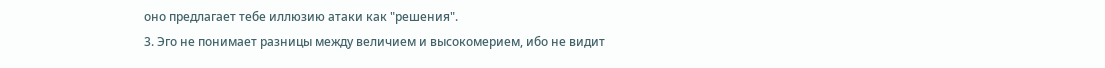оно предлагает тебе иллюзию атаки как "решения".
3. Эго не понимает разницы между величием и высокомерием, ибо не видит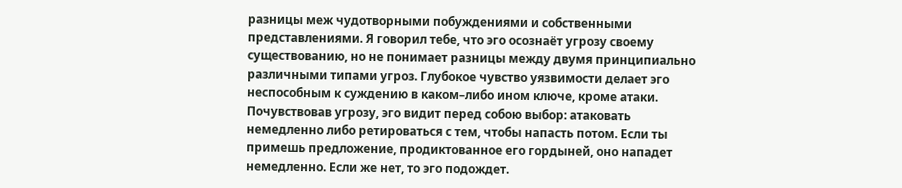разницы меж чудотворными побуждениями и собственными представлениями. Я говорил тебе, что эго осознаёт угрозу своему существованию, но не понимает разницы между двумя принципиально различными типами угроз. Глубокое чувство уязвимости делает эго неспособным к суждению в каком–либо ином ключе, кроме атаки. Почувствовав угрозу, эго видит перед собою выбор: атаковать немедленно либо ретироваться с тем, чтобы напасть потом. Если ты примешь предложение, продиктованное его гордыней, оно нападет немедленно. Если же нет, то эго подождет.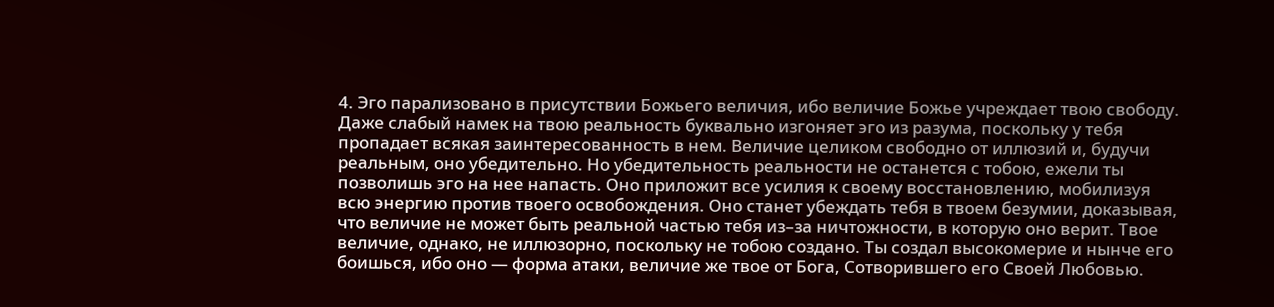4. Эго парализовано в присутствии Божьего величия, ибо величие Божье учреждает твою свободу. Даже слабый намек на твою реальность буквально изгоняет эго из разума, поскольку у тебя пропадает всякая заинтересованность в нем. Величие целиком свободно от иллюзий и, будучи реальным, оно убедительно. Но убедительность реальности не останется с тобою, ежели ты позволишь эго на нее напасть. Оно приложит все усилия к своему восстановлению, мобилизуя всю энергию против твоего освобождения. Оно станет убеждать тебя в твоем безумии, доказывая, что величие не может быть реальной частью тебя из–за ничтожности, в которую оно верит. Твое величие, однако, не иллюзорно, поскольку не тобою создано. Ты создал высокомерие и нынче его боишься, ибо оно — форма атаки, величие же твое от Бога, Сотворившего его Своей Любовью.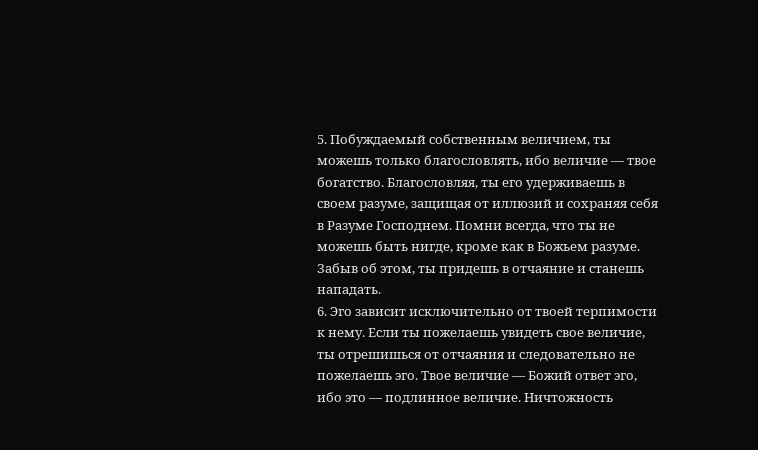5. Побуждаемый собственным величием, ты можешь только благословлять, ибо величие — твое богатство. Благословляя, ты его удерживаешь в своем разуме, защищая от иллюзий и сохраняя себя в Разуме Господнем. Помни всегда, что ты не можешь быть нигде, кроме как в Божьем разуме. Забыв об этом, ты придешь в отчаяние и станешь нападать.
6. Эго зависит исключительно от твоей терпимости к нему. Если ты пожелаешь увидеть свое величие, ты отрешишься от отчаяния и следовательно не пожелаешь эго. Твое величие — Божий ответ эго, ибо это — подлинное величие. Ничтожность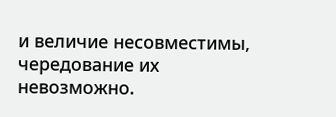и величие несовместимы, чередование их невозможно.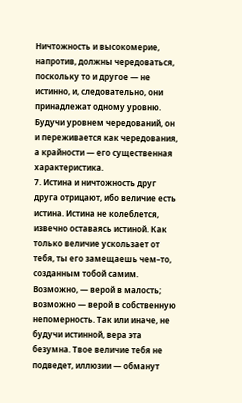Ничтожность и высокомерие, напротив, должны чередоваться, поскольку то и другое — не истинно, и, следовательно, они принадлежат одному уровню. Будучи уровнем чередований, он и переживается как чередования, а крайности — его существенная характеристика.
7. Истина и ничтожность друг друга отрицают, ибо величие есть истина. Истина не колеблется, извечно оставаясь истиной. Как только величие ускользает от тебя, ты его замещаешь чем–то, созданным тобой самим. Возможно, — верой в малость; возможно — верой в собственную непомерность. Так или иначе, не будучи истинной, вера эта безумна. Твое величие тебя не подведет, иллюзии — обманут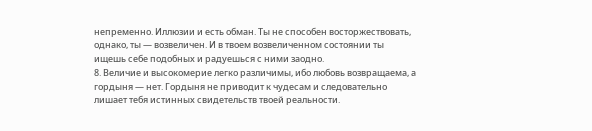непременно. Иллюзии и есть обман. Ты не способен восторжествовать, однако, ты — возвеличен. И в твоем возвеличенном состоянии ты ищешь себе подобных и радуешься с ними заодно.
8. Величие и высокомерие легко различимы, ибо любовь возвращаема, а гордыня — нет. Гордыня не приводит к чудесам и следовательно лишает тебя истинных свидетельств твоей реальности.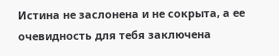Истина не заслонена и не сокрыта, а ее очевидность для тебя заключена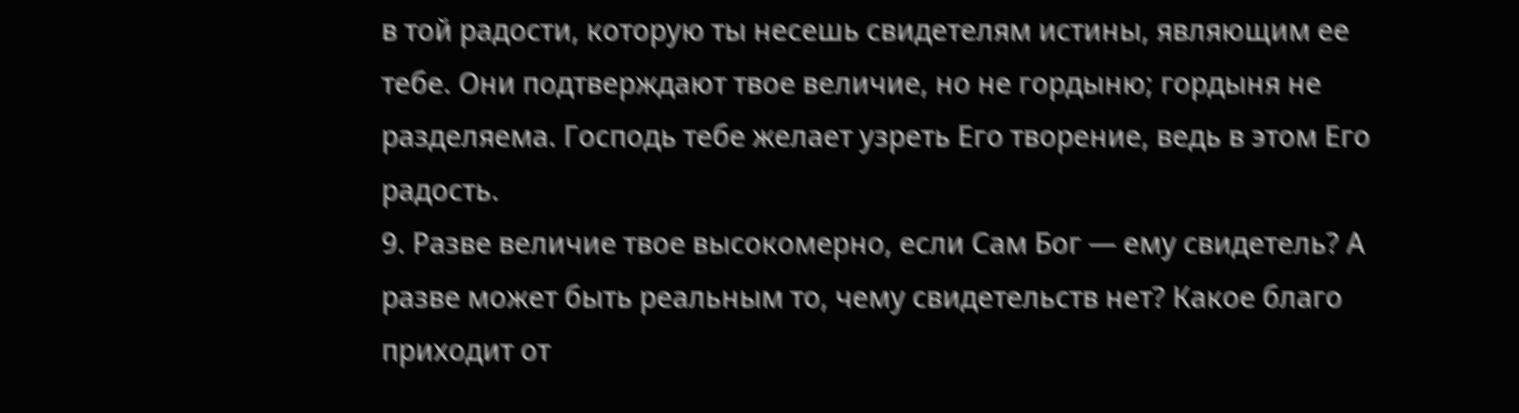в той радости, которую ты несешь свидетелям истины, являющим ее тебе. Они подтверждают твое величие, но не гордыню; гордыня не разделяема. Господь тебе желает узреть Его творение, ведь в этом Его радость.
9. Разве величие твое высокомерно, если Сам Бог — ему свидетель? А разве может быть реальным то, чему свидетельств нет? Какое благо приходит от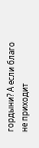гордыни? А если благо не приходит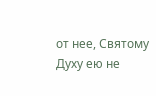от нее, Святому Духу ею не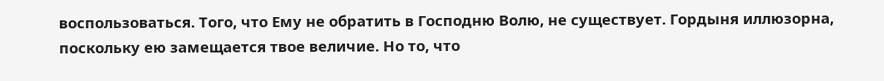воспользоваться. Того, что Ему не обратить в Господню Волю, не существует. Гордыня иллюзорна, поскольку ею замещается твое величие. Но то, что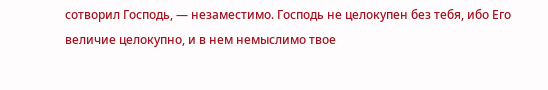сотворил Господь, — незаместимо. Господь не целокупен без тебя, ибо Его величие целокупно, и в нем немыслимо твое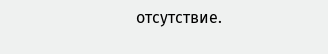отсутствие.